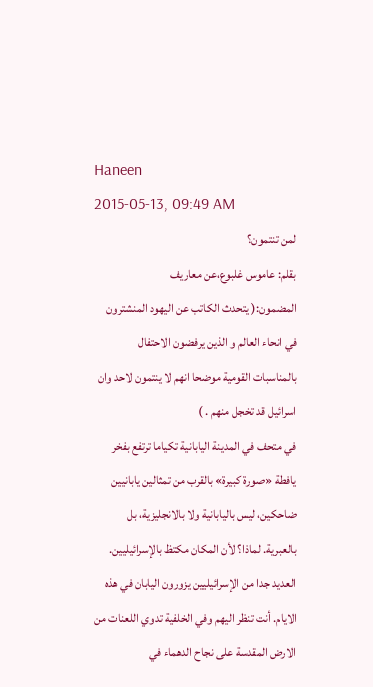Haneen
2015-05-13, 09:49 AM
لمن تنتمون؟
بقلم: عاموس غلبوع،عن معاريف
المضمون:( يتحدث الكاتب عن اليهود المنشترون في انحاء العالم و الذين يرفضون الاحتفال بالمناسبات القومية موضحا انهم لا ينتمون لاحد وان اسرائيل قد تخجل منهم . )
في متحف في المدينة اليابانية تكياما ترتفع بفخر يافطة «صورة كبيرة» بالقرب من تمثالين يابانيين ضاحكين، ليس باليابانية ولا بالانجليزية، بل بالعبرية. لماذا؟ لأن المكان مكتظ بالإسرائيليين. العديد جدا من الإسرائيليين يزورون اليابان في هذه الايام. أنت تنظر اليهم وفي الخلفية تدوي اللعنات من الارض المقدسة على نجاح الدهماء في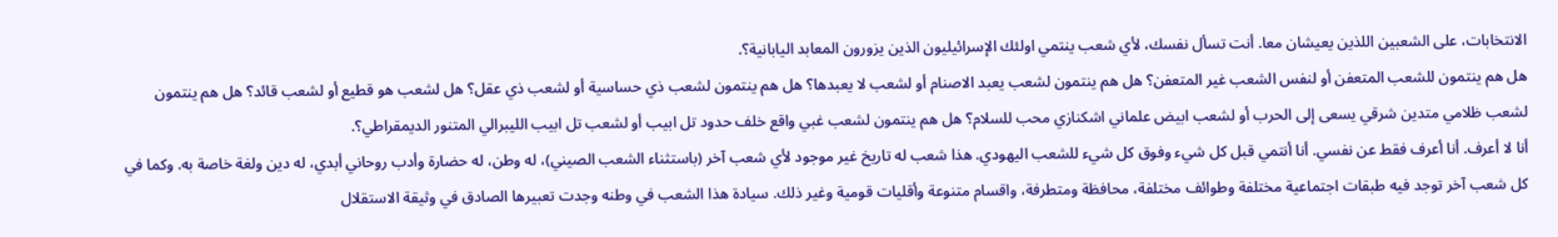الانتخابات، على الشعبين اللذين يعيشان معا. أنت تسأل نفسك، لأي شعب ينتمي اولئك الإسرائيليون الذين يزورون المعابد اليابانية؟.
هل هم ينتمون للشعب المتعفن أو لنفس الشعب غير المتعفن؟ هل هم ينتمون لشعب يعبد الاصنام أو لشعب لا يعبدها؟ هل هم ينتمون لشعب ذي حساسية أو لشعب ذي عقل؟ هل لشعب هو قطيع أو لشعب قائد؟ هل هم ينتمون لشعب ظلامي متدين شرقي يسعى إلى الحرب أو لشعب ابيض علماني اشكنازي محب للسلام؟ هل هم ينتمون لشعب غبي واقع خلف حدود تل ابيب أو لشعب تل ابيب الليبرالي المتنور الديمقراطي؟.
أنا لا أعرف. أنا أعرف فقط عن نفسي. أنا أنتمي قبل كل شيء وفوق كل شيء للشعب اليهودي. هذا شعب له تاريخ غير موجود لأي شعب آخر (باستثناء الشعب الصيني)، له وطن، له حضارة وأدب روحاني أبدي، له دين ولغة خاصة به. وكما في كل شعب آخر توجد فيه طبقات اجتماعية مختلفة وطوائف مختلفة، محافظة ومتطرفة، واقسام متنوعة وأقليات قومية وغير ذلك. سيادة هذا الشعب في وطنه وجدت تعبيرها الصادق في وثيقة الاستقلال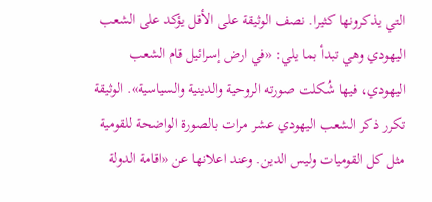التي يذكرونها كثيرا. نصف الوثيقة على الأقل يؤكد على الشعب اليهودي وهي تبدأ بما يلي: «في ارض إسرائيل قام الشعب اليهودي، فيها شُكلت صورته الروحية والدينية والسياسية». الوثيقة تكرر ذكر الشعب اليهودي عشر مرات بالصورة الواضحة للقومية مثل كل القوميات وليس الدين. وعند اعلانها عن «اقامة الدولة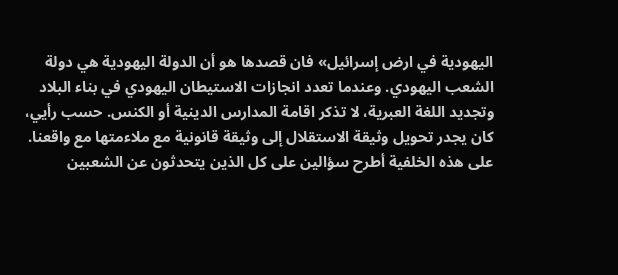اليهودية في ارض إسرائيل» فان قصدها هو أن الدولة اليهودية هي دولة الشعب اليهودي. وعندما تعدد انجازات الاستيطان اليهودي في بناء البلاد وتجديد اللغة العبرية، لا تذكر اقامة المدارس الدينية أو الكنس. حسب رأيي، كان يجدر تحويل وثيقة الاستقلال إلى وثيقة قانونية مع ملاءمتها مع واقعنا.
على هذه الخلفية أطرح سؤالين على كل الذين يتحدثون عن الشعبين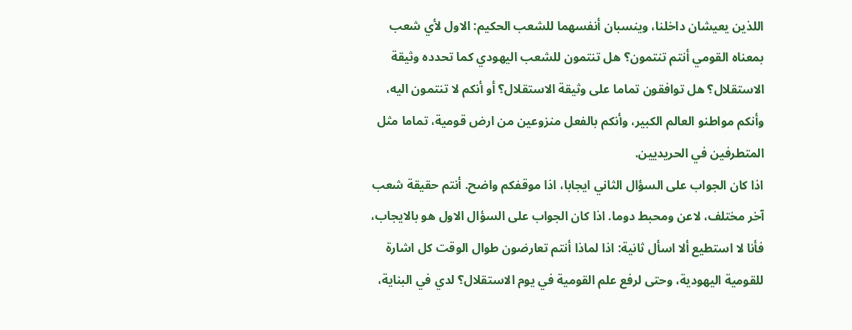اللذين يعيشان داخلنا، وينسبان أنفسهما للشعب الحكيم: الاول لأي شعب بمعناه القومي أنتم تنتمون؟ هل تنتمون للشعب اليهودي كما تحدده وثيقة الاستقلال؟ هل توافقون تماما على وثيقة الاستقلال؟ أو أنكم لا تنتمون اليه، وأنكم مواطنو العالم الكبير، وأنكم بالفعل منزوعين من ارض قومية، تماما مثل المتطرفين في الحريديين.
اذا كان الجواب على السؤال الثاني ايجابا، اذا موقفكم واضح. أنتم حقيقة شعب آخر مختلف، لاعن ومحبط دوما. اذا كان الجواب على السؤال الاول هو بالايجاب، فأنا لا استطيع ألا اسأل ثانية: اذا لماذا أنتم تعارضون طوال الوقت كل اشارة للقومية اليهودية، وحتى لرفع علم القومية في يوم الاستقلال؟ لدي في البناية،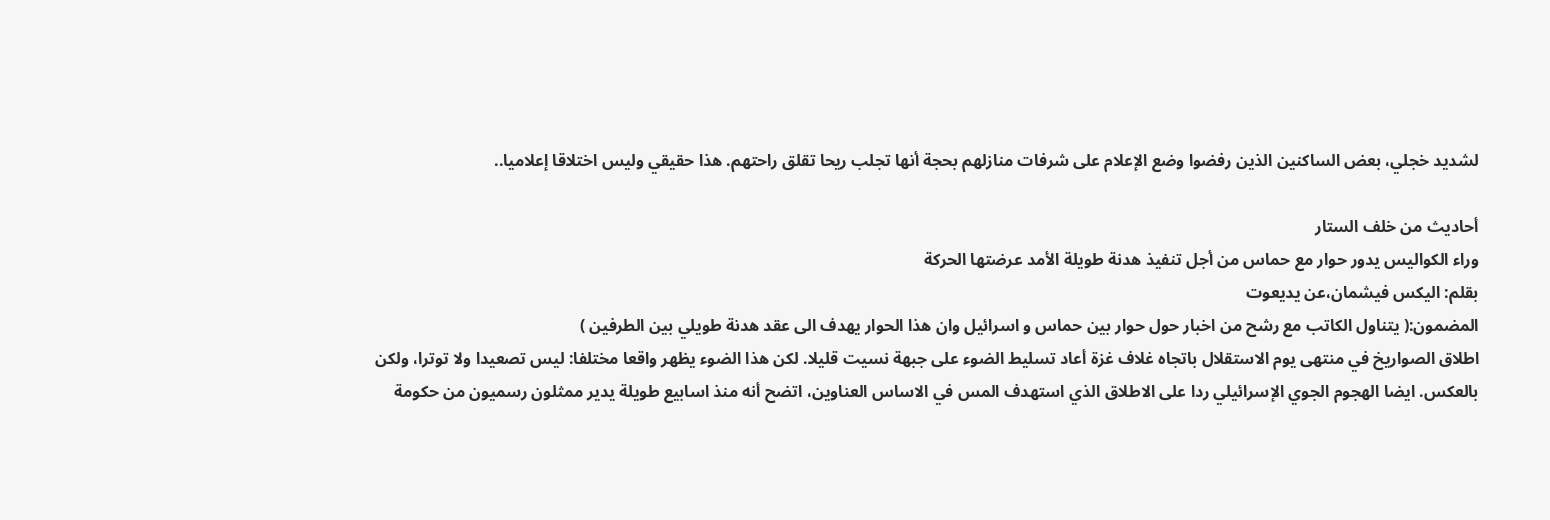لشديد خجلي، بعض الساكنين الذين رفضوا وضع الإعلام على شرفات منازلهم بحجة أنها تجلب ريحا تقلق راحتهم. هذا حقيقي وليس اختلاقا إعلاميا..

أحاديث من خلف الستار
وراء الكواليس يدور حوار مع حماس من أجل تنفيذ هدنة طويلة الأمد عرضتها الحركة
بقلم: اليكس فيشمان،عن يديعوت
المضمون:( يتناول الكاتب مع رشح من اخبار حول حوار بين حماس و اسرائيل وان هذا الحوار يهدف الى عقد هدنة طويلي بين الطرفين )
اطلاق الصواريخ في منتهى يوم الاستقلال باتجاه غلاف غزة أعاد تسليط الضوء على جبهة نسيت قليلا. لكن هذا الضوء يظهر واقعا مختلفا: ليس تصعيدا ولا توترا، ولكن بالعكس. ايضا الهجوم الجوي الإسرائيلي ردا على الاطلاق الذي استهدف المس في الاساس العناوين، اتضح أنه منذ اسابيع طويلة يدير ممثلون رسميون من حكومة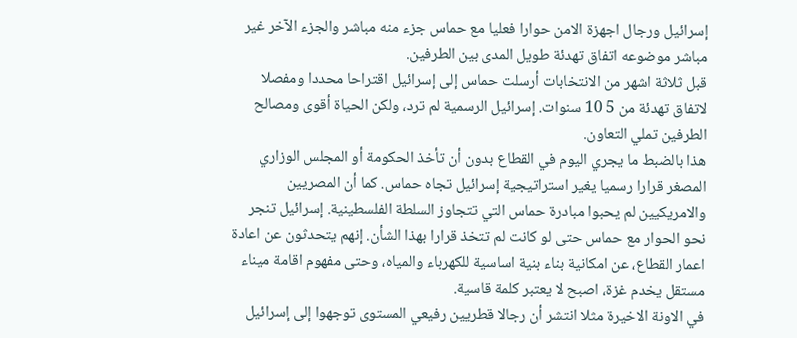إسرائيل ورجال اجهزة الامن حوارا فعليا مع حماس جزء منه مباشر والجزء الآخر غير مباشر موضوعه اتفاق تهدئة طويل المدى بين الطرفين.
قبل ثلاثة اشهر من الانتخابات أرسلت حماس إلى إسرائيل اقتراحا محددا ومفصلا لاتفاق تهدئة من 5 10 سنوات. إسرائيل الرسمية لم ترد، ولكن الحياة أقوى ومصالح الطرفين تملي التعاون.
هذا بالضبط ما يجري اليوم في القطاع بدون أن تأخذ الحكومة أو المجلس الوزاري المصغر قرارا رسميا يغير استراتيجية إسرائيل تجاه حماس. كما أن المصريين والامريكيين لم يحبوا مبادرة حماس التي تتجاوز السلطة الفلسطينية. إسرائيل تنجر نحو الحوار مع حماس حتى لو كانت لم تتخذ قرارا بهذا الشأن. إنهم يتحدثون عن اعادة اعمار القطاع، عن امكانية بناء بنية اساسية للكهرباء والمياه، وحتى مفهوم اقامة ميناء مستقل يخدم غزة، اصبح لا يعتبر كلمة قاسية.
في الاونة الاخيرة مثلا انتشر أن رجالا قطريين رفيعي المستوى توجهوا إلى إسرائيل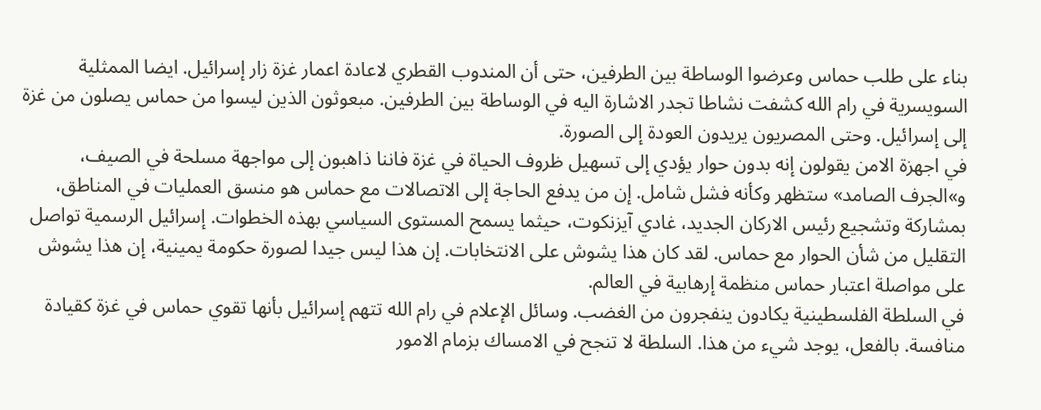بناء على طلب حماس وعرضوا الوساطة بين الطرفين، حتى أن المندوب القطري لاعادة اعمار غزة زار إسرائيل. ايضا الممثلية السويسرية في رام الله كشفت نشاطا تجدر الاشارة اليه في الوساطة بين الطرفين. مبعوثون الذين ليسوا من حماس يصلون من غزة إلى إسرائيل. وحتى المصريون يريدون العودة إلى الصورة.
في اجهزة الامن يقولون إنه بدون حوار يؤدي إلى تسهيل ظروف الحياة في غزة فاننا ذاهبون إلى مواجهة مسلحة في الصيف، و»الجرف الصامد» ستظهر وكأنه فشل شامل. إن من يدفع الحاجة إلى الاتصالات مع حماس هو منسق العمليات في المناطق، بمشاركة وتشجيع رئيس الاركان الجديد، غادي آيزنكوت، حيثما يسمح المستوى السياسي بهذه الخطوات. إسرائيل الرسمية تواصل التقليل من شأن الحوار مع حماس. لقد كان هذا يشوش على الانتخابات. إن هذا ليس جيدا لصورة حكومة يمينية، إن هذا يشوش على مواصلة اعتبار حماس منظمة إرهابية في العالم.
في السلطة الفلسطينية يكادون ينفجرون من الغضب. وسائل الإعلام في رام الله تتهم إسرائيل بأنها تقوي حماس في غزة كقيادة منافسة. بالفعل، يوجد شيء من هذا. السلطة لا تنجح في الامساك بزمام الامور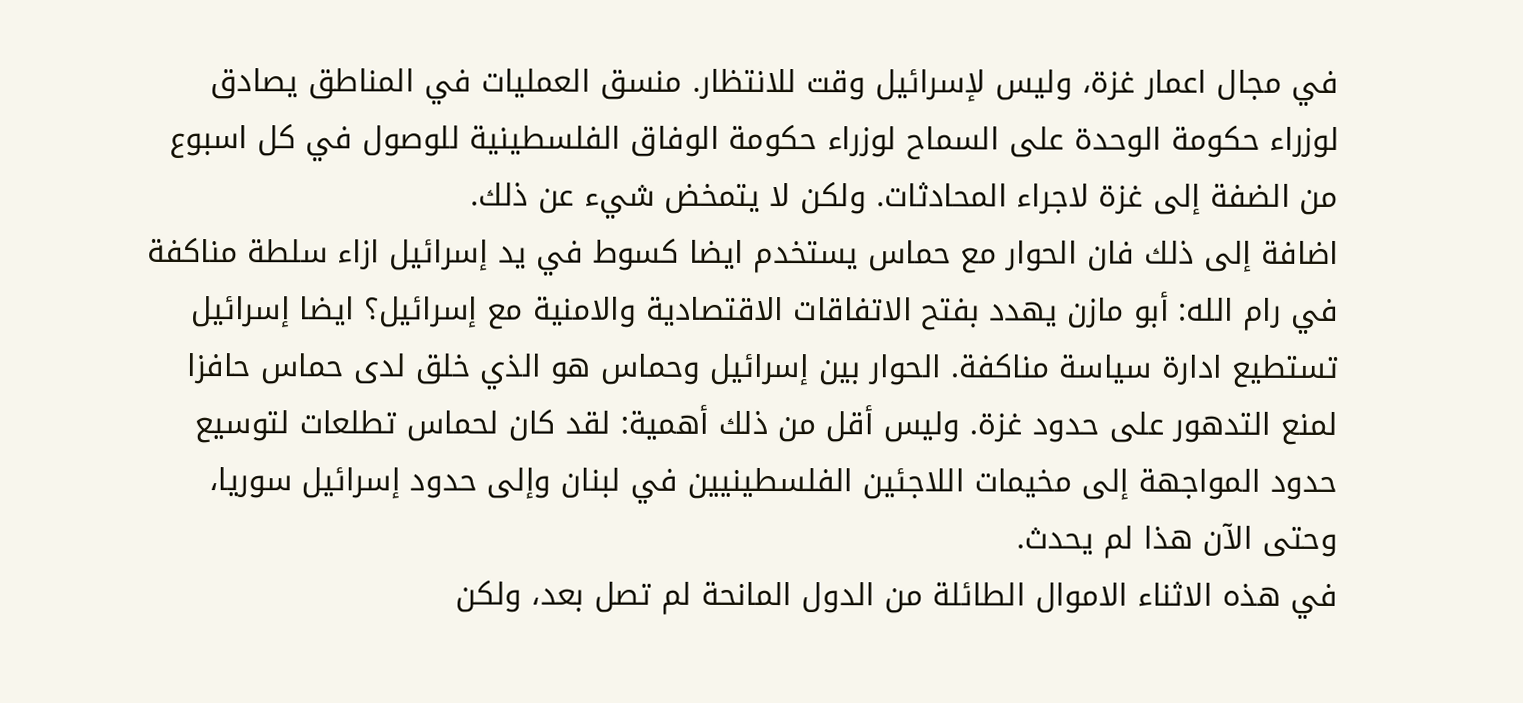في مجال اعمار غزة، وليس لإسرائيل وقت للانتظار. منسق العمليات في المناطق يصادق لوزراء حكومة الوحدة على السماح لوزراء حكومة الوفاق الفلسطينية للوصول في كل اسبوع من الضفة إلى غزة لاجراء المحادثات. ولكن لا يتمخض شيء عن ذلك.
اضافة إلى ذلك فان الحوار مع حماس يستخدم ايضا كسوط في يد إسرائيل ازاء سلطة مناكفة في رام الله: أبو مازن يهدد بفتح الاتفاقات الاقتصادية والامنية مع إسرائيل؟ ايضا إسرائيل تستطيع ادارة سياسة مناكفة. الحوار بين إسرائيل وحماس هو الذي خلق لدى حماس حافزا لمنع التدهور على حدود غزة. وليس أقل من ذلك أهمية: لقد كان لحماس تطلعات لتوسيع حدود المواجهة إلى مخيمات اللاجئين الفلسطينيين في لبنان وإلى حدود إسرائيل سوريا، وحتى الآن هذا لم يحدث.
في هذه الاثناء الاموال الطائلة من الدول المانحة لم تصل بعد، ولكن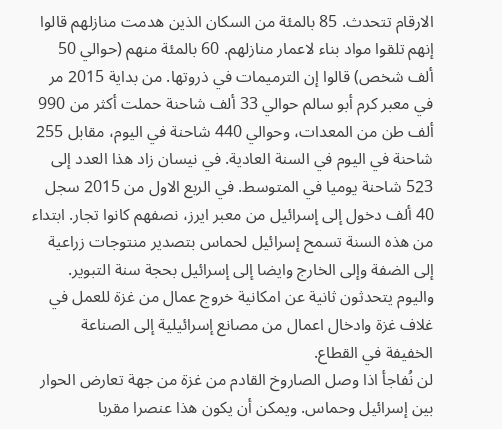الارقام تتحدث. 85 بالمئة من السكان الذين هدمت منازلهم قالوا إنهم تلقوا مواد بناء لاعمار منازلهم. 60 بالمئة منهم (حوالي 50 ألف شخص) قالوا إن الترميمات في ذروتها. من بداية 2015 مر في معبر كرم أبو سالم حوالي 33 ألف شاحنة حملت أكثر من 990 ألف طن من المعدات، وحوالي 440 شاحنة في اليوم، مقابل 255 شاحنة في اليوم في السنة العادية. في نيسان زاد هذا العدد إلى 523 شاحنة يوميا في المتوسط. في الربع الاول من 2015 سجل 40 ألف دخول إلى إسرائيل من معبر ايرز، نصفهم كانوا تجار. ابتداء من هذه السنة تسمح إسرائيل لحماس بتصدير منتوجات زراعية إلى الضفة وإلى الخارج وايضا إلى إسرائيل بحجة سنة التبوير. واليوم يتحدثون ثانية عن امكانية خروج عمال من غزة للعمل في غلاف غزة وادخال اعمال من مصانع إسرائيلية إلى الصناعة الخفيفة في القطاع.
لن نُفاجأ اذا وصل الصاروخ القادم من غزة من جهة تعارض الحوار بين إسرائيل وحماس. ويمكن أن يكون هذا عنصرا مقربا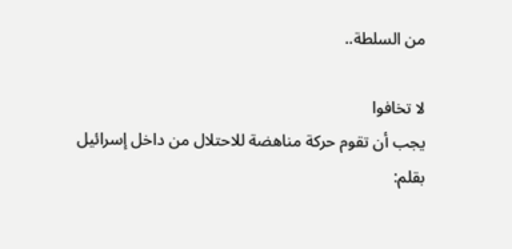من السلطة..

لا تخافوا
يجب أن تقوم حركة مناهضة للاحتلال من داخل إسرائيل
بقلم: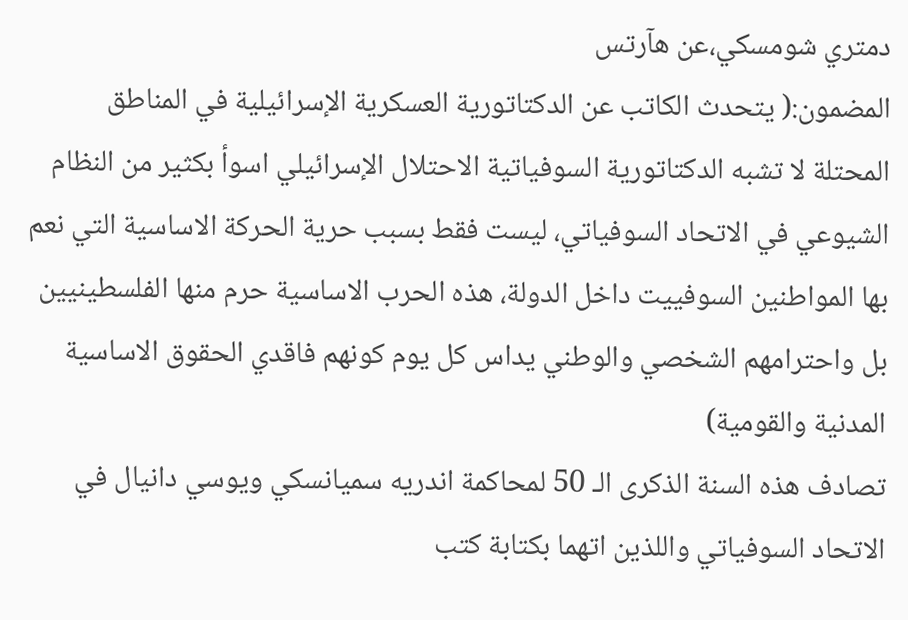دمتري شومسكي،عن هآرتس
المضمون:( يتحدث الكاتب عن الدكتاتورية العسكرية الإسرائيلية في المناطق المحتلة لا تشبه الدكتاتورية السوفياتية الاحتلال الإسرائيلي اسوأ بكثير من النظام الشيوعي في الاتحاد السوفياتي، ليست فقط بسبب حرية الحركة الاساسية التي نعم بها المواطنين السوفييت داخل الدولة، هذه الحرب الاساسية حرم منها الفلسطينيين بل واحترامهم الشخصي والوطني يداس كل يوم كونهم فاقدي الحقوق الاساسية المدنية والقومية)
تصادف هذه السنة الذكرى الـ 50 لمحاكمة اندريه سميانسكي ويوسي دانيال في الاتحاد السوفياتي واللذين اتهما بكتابة كتب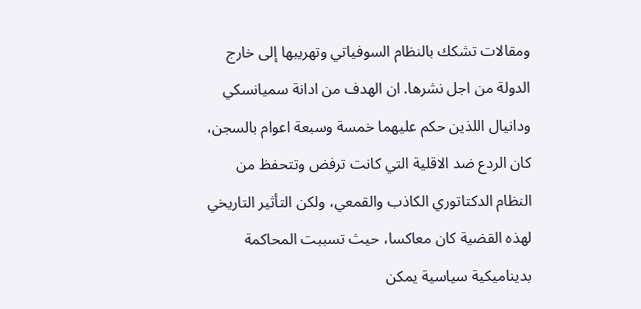ومقالات تشكك بالنظام السوفياتي وتهريبها إلى خارج الدولة من اجل نشرها. ان الهدف من ادانة سميانسكي ودانيال اللذين حكم عليهما خمسة وسبعة اعوام بالسجن، كان الردع ضد الاقلية التي كانت ترفض وتتحفظ من النظام الدكتاتوري الكاذب والقمعي، ولكن التأثير التاريخي لهذه القضية كان معاكسا، حيث تسببت المحاكمة بديناميكية سياسية يمكن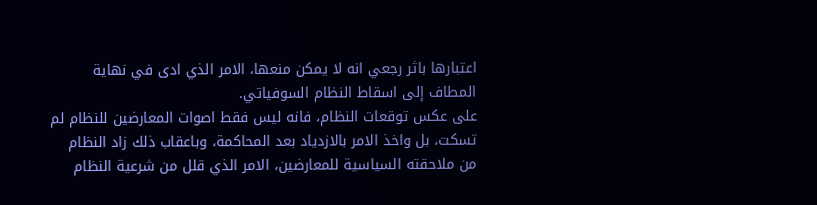اعتبارها باثر رجعي انه لا يمكن منعها، الامر الذي ادى في نهاية المطاف إلى اسقاط النظام السوفياتي.
على عكس توقعات النظام، فانه ليس فقط اصوات المعارضين للنظام لم تسكت، بل واخذ الامر بالازدياد بعد المحاكمة، وباعقاب ذلك زاد النظام من ملاحقته السياسية للمعارضين، الامر الذي قلل من شرعية النظام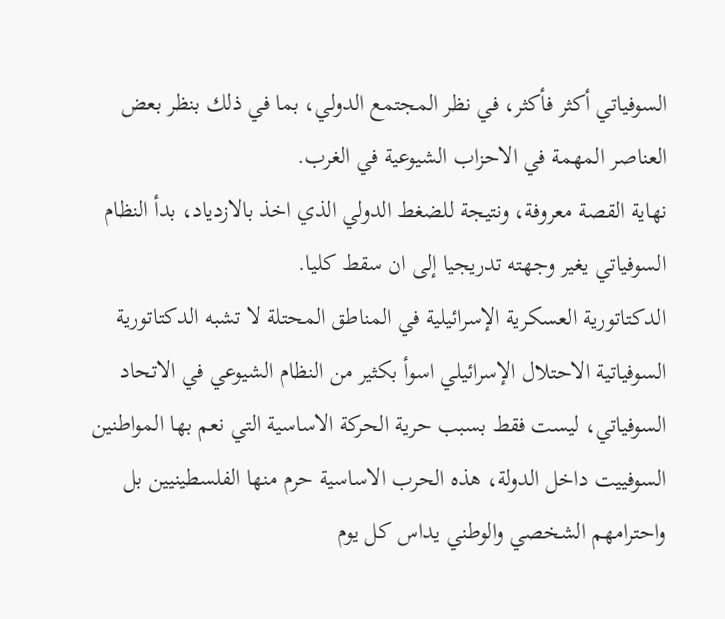السوفياتي أكثر فأكثر، في نظر المجتمع الدولي، بما في ذلك بنظر بعض العناصر المهمة في الاحزاب الشيوعية في الغرب.
نهاية القصة معروفة، ونتيجة للضغط الدولي الذي اخذ بالازدياد، بدأ النظام السوفياتي يغير وجهته تدريجيا إلى ان سقط كليا.
الدكتاتورية العسكرية الإسرائيلية في المناطق المحتلة لا تشبه الدكتاتورية السوفياتية الاحتلال الإسرائيلي اسوأ بكثير من النظام الشيوعي في الاتحاد السوفياتي، ليست فقط بسبب حرية الحركة الاساسية التي نعم بها المواطنين السوفييت داخل الدولة، هذه الحرب الاساسية حرم منها الفلسطينيين بل واحترامهم الشخصي والوطني يداس كل يوم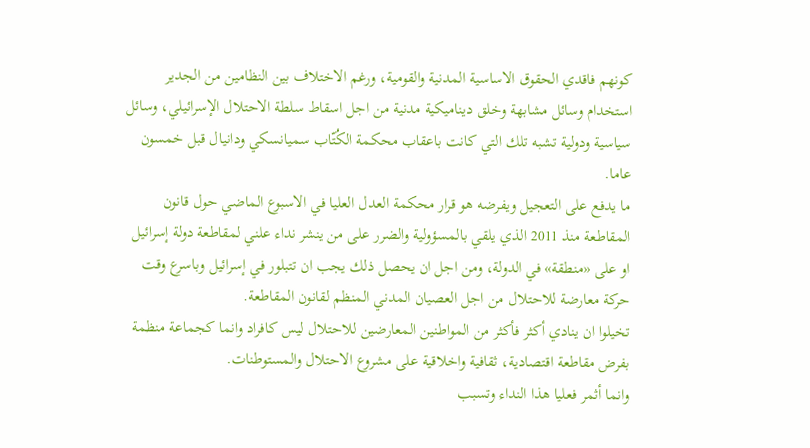كونهم فاقدي الحقوق الاساسية المدنية والقومية، ورغم الاختلاف بين النظامين من الجدير استخدام وسائل مشابهة وخلق ديناميكية مدنية من اجل اسقاط سلطة الاحتلال الإسرائيلي، وسائل سياسية ودولية تشبه تلك التي كانت باعقاب محكمة الكُتّاب سميانسكي ودانيال قبل خمسون عاما.
ما يدفع على التعجيل ويفرضه هو قرار محكمة العدل العليا في الاسبوع الماضي حول قانون المقاطعة منذ 2011 الذي يلقي بالمسؤولية والضرر على من ينشر نداء علني لمقاطعة دولة إسرائيل او على «منطقة» في الدولة، ومن اجل ان يحصل ذلك يجب ان تتبلور في إسرائيل وباسرع وقت حركة معارضة للاحتلال من اجل العصيان المدني المنظم لقانون المقاطعة.
تخيلوا ان ينادي أكثر فأكثر من المواطنين المعارضين للاحتلال ليس كافراد وانما كجماعة منظمة بفرض مقاطعة اقتصادية، ثقافية واخلاقية على مشروع الاحتلال والمستوطنات.
وانما أثمر فعليا هذا النداء وتسبب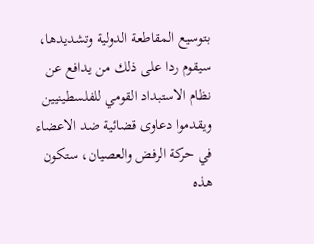بتوسيع المقاطعة الدولية وتشديدها، سيقوم ردا على ذلك من يدافع عن نظام الاستبداد القومي للفلسطينيين ويقدموا دعاوى قضائية ضد الاعضاء في حركة الرفض والعصيان، ستكون هذه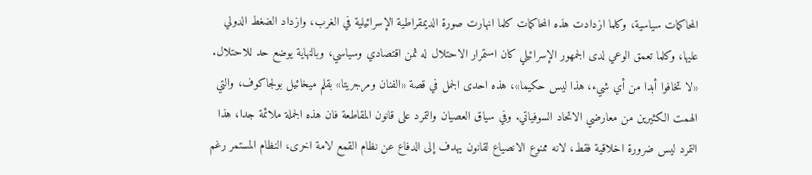المحاكمات سياسية، وكلما ازدادت هذه المحاكمات كلما انهارت صورة الديمقراطية الإسرائيلية في الغرب، وازداد الضغط الدولي عليها، وكلما تعمق الوعي لدى الجمهور الإسرائيلي كان استمرار الاحتلال له ثمن اقتصادي وسياسي، وبالنهاية يوضع حد للاحتلال.
«لا تخافوا أبدا من أي شيء، هذا ليس حكيما»، هذه احدى الجمل في قصة «الفنان ومرجريتا» بقلم ميخائيل بولجاكوف، والتي الهمت الكثيرين من معارضي الاتحاد السوفياتي. وفي سياق العصيان والتمرد على قانون المقاطعة فان هذه الجملة ملائمة جدا، هذا التمرد ليس ضرورة اخلاقية فقط، لانه ممنوع الانصياع لقانون يهدف إلى الدفاع عن نظام القمع لامة اخرى، النظام المستمر رغم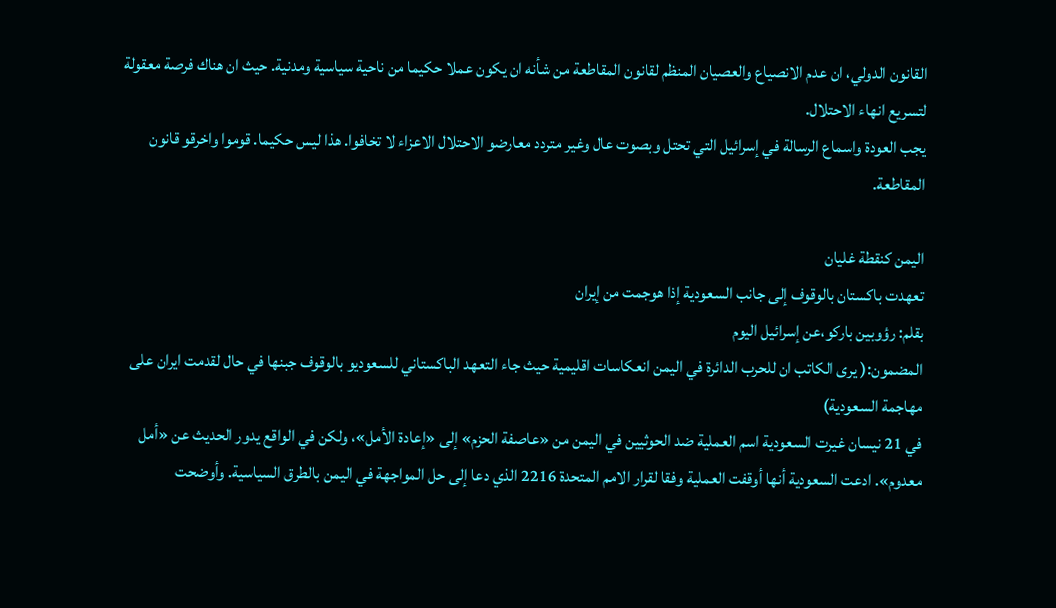القانون الدولي، ان عدم الانصياع والعصيان المنظم لقانون المقاطعة من شأنه ان يكون عملا حكيما من ناحية سياسية ومدنية. حيث ان هناك فرصة معقولة لتسريع انهاء الاحتلال.
يجب العودة واسماع الرسالة في إسرائيل التي تحتل وبصوت عال وغير متردد معارضو الاحتلال الاعزاء لا تخافوا. هذا ليس حكيما. قوموا واخرقو قانون المقاطعة.

اليمن كنقطة غليان
تعهدت باكستان بالوقوف إلى جانب السعودية إذا هوجمت من إيران
بقلم: رؤوبين باركو،عن إسرائيل اليوم
المضمون:( يرى الكاتب ان للحرب الدائرة في اليمن انعكاسات اقليمية حيث جاء التعهد الباكستاني للسعوديو بالوقوف جبنها في حال لقدمت ايران على مهاجمة السعودية)
في 21 نيسان غيرت السعودية اسم العملية ضد الحوثيين في اليمن من «عاصفة الحزم» إلى «إعادة الأمل»، ولكن في الواقع يدور الحديث عن «أمل معدوم». ادعت السعودية أنها أوقفت العملية وفقا لقرار الامم المتحدة 2216 الذي دعا إلى حل المواجهة في اليمن بالطرق السياسية. وأوضحت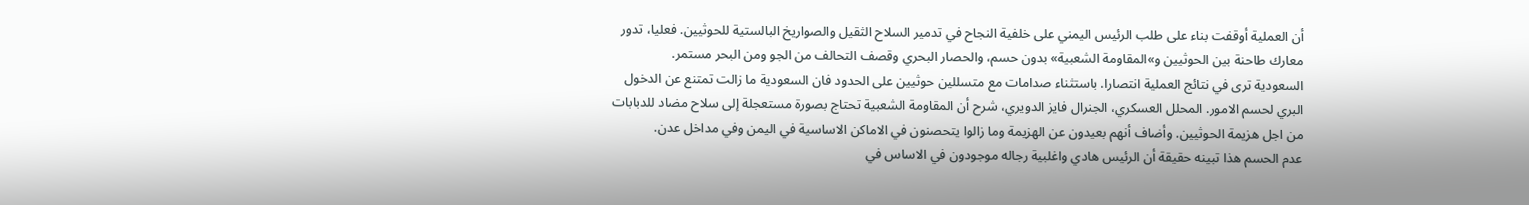أن العملية أوقفت بناء على طلب الرئيس اليمني على خلفية النجاح في تدمير السلاح الثقيل والصواريخ البالستية للحوثيين. فعليا، تدور معارك طاحنة بين الحوثيين و»المقاومة الشعبية» بدون حسم، والحصار البحري وقصف التحالف من الجو ومن البحر مستمر.
السعودية ترى في نتائج العملية انتصارا. باستثناء صدامات مع متسللين حوثيين على الحدود فان السعودية ما زالت تمتنع عن الدخول البري لحسم الامور. المحلل العسكري، الجنرال فايز الدويري، شرح أن المقاومة الشعبية تحتاج بصورة مستعجلة إلى سلاح مضاد للدبابات من اجل هزيمة الحوثيين. وأضاف أنهم بعيدون عن الهزيمة وما زالوا يتحصنون في الاماكن الاساسية في اليمن وفي مداخل عدن.
عدم الحسم هذا تبينه حقيقة أن الرئيس هادي واغلبية رجاله موجودون في الاساس في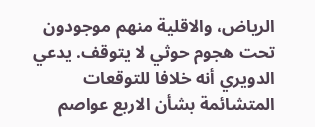الرياض، والاقلية منهم موجودون تحت هجوم حوثي لا يتوقف. يدعي الدويري أنه خلافا للتوقعات المتشائمة بشأن الاربع عواصم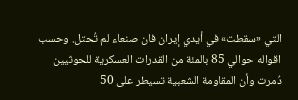التي «سقطت» في أيدي إيران فان صنعاء لم تُحتل. وحسب اقواله حوالي 85 بالمئة من القدرات العسكرية للحوثيين دُمرت وأن المقاومة الشعبية تسيطر على 50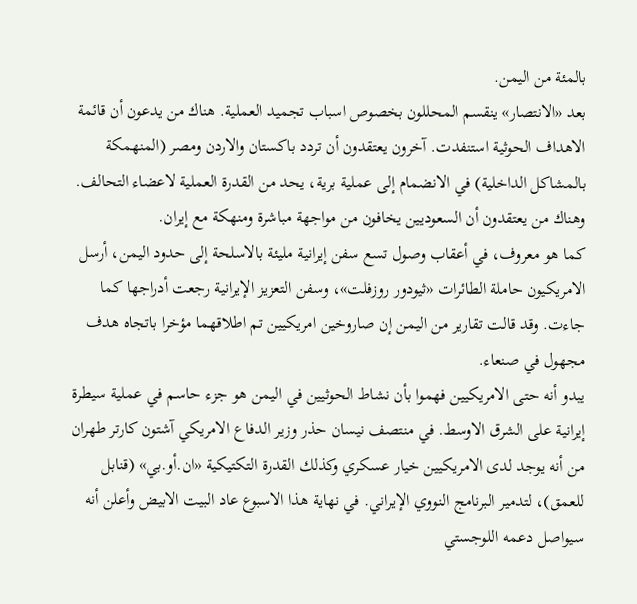بالمئة من اليمن.
بعد «الانتصار» ينقسم المحللون بخصوص اسباب تجميد العملية. هناك من يدعون أن قائمة الاهداف الحوثية استنفدت. آخرون يعتقدون أن تردد باكستان والاردن ومصر (المنهمكة بالمشاكل الداخلية) في الانضمام إلى عملية برية، يحد من القدرة العملية لاعضاء التحالف. وهناك من يعتقدون أن السعوديين يخافون من مواجهة مباشرة ومنهكة مع إيران.
كما هو معروف، في أعقاب وصول تسع سفن إيرانية مليئة بالاسلحة إلى حدود اليمن، أرسل الامريكيون حاملة الطائرات «ثيودور روزفلت»، وسفن التعزيز الإيرانية رجعت أدراجها كما جاءت. وقد قالت تقارير من اليمن إن صاروخين امريكيين تم اطلاقهما مؤخرا باتجاه هدف مجهول في صنعاء.
يبدو أنه حتى الامريكيين فهموا بأن نشاط الحوثيين في اليمن هو جزء حاسم في عملية سيطرة إيرانية على الشرق الاوسط. في منتصف نيسان حذر وزير الدفاع الامريكي آشتون كارتر طهران من أنه يوجد لدى الامريكيين خيار عسكري وكذلك القدرة التكتيكية «ان.أو.بي» (قنابل للعمق)، لتدمير البرنامج النووي الإيراني. في نهاية هذا الاسبوع عاد البيت الابيض وأعلن أنه سيواصل دعمه اللوجستي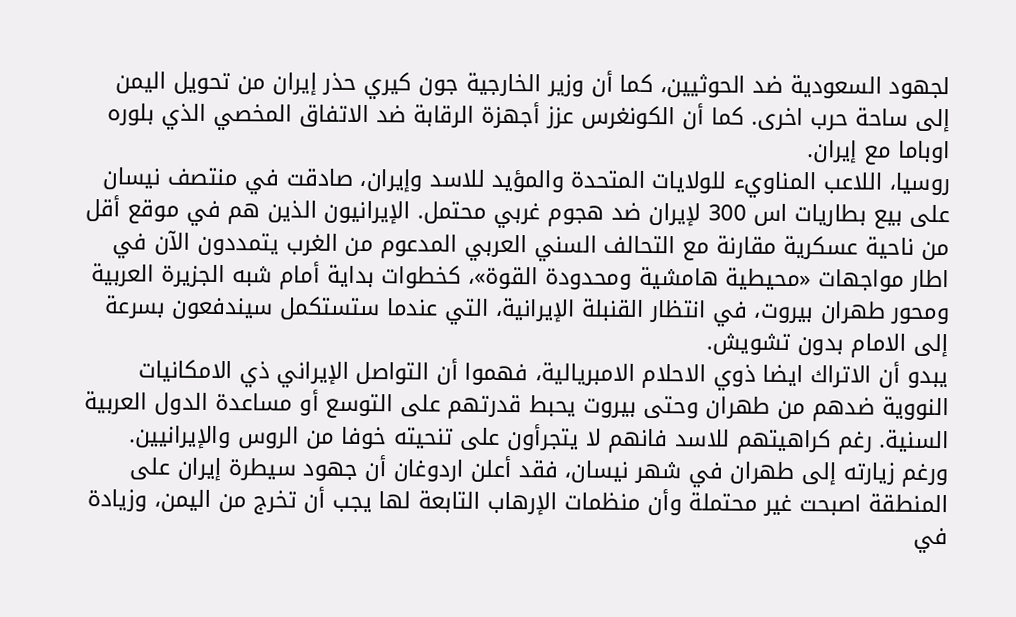لجهود السعودية ضد الحوثيين، كما أن وزير الخارجية جون كيري حذر إيران من تحويل اليمن إلى ساحة حرب اخرى. كما أن الكونغرس عزز أجهزة الرقابة ضد الاتفاق المخصي الذي بلوره اوباما مع إيران.
روسيا، اللاعب المناويء للولايات المتحدة والمؤيد للاسد وإيران، صادقت في منتصف نيسان على بيع بطاريات اس 300 لإيران ضد هجوم غربي محتمل. الإيرانيون الذين هم في موقع أقل من ناحية عسكرية مقارنة مع التحالف السني العربي المدعوم من الغرب يتمددون الآن في اطار مواجهات «محيطية هامشية ومحدودة القوة»، كخطوات بداية أمام شبه الجزيرة العربية ومحور طهران بيروت، في انتظار القنبلة الإيرانية، التي عندما ستستكمل سيندفعون بسرعة إلى الامام بدون تشويش.
يبدو أن الاتراك ايضا ذوي الاحلام الامبريالية، فهموا أن التواصل الإيراني ذي الامكانيات النووية ضدهم من طهران وحتى بيروت يحبط قدرتهم على التوسع أو مساعدة الدول العربية السنية. رغم كراهيتهم للاسد فانهم لا يتجرأون على تنحيته خوفا من الروس والإيرانيين. ورغم زيارته إلى طهران في شهر نيسان، فقد أعلن اردوغان أن جهود سيطرة إيران على المنطقة اصبحت غير محتملة وأن منظمات الإرهاب التابعة لها يجب أن تخرج من اليمن، وزيادة في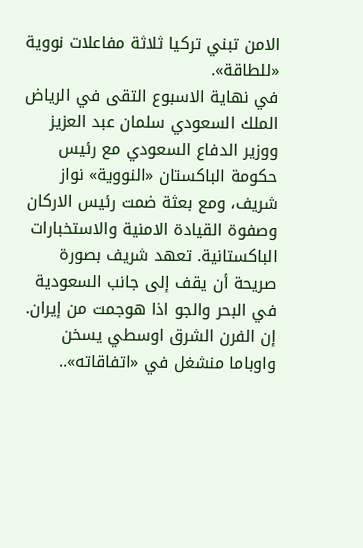الامن تبني تركيا ثلاثة مفاعلات نووية «للطاقة».
في نهاية الاسبوع التقى في الرياض الملك السعودي سلمان عبد العزيز ووزير الدفاع السعودي مع رئيس حكومة الباكستان «النووية» نواز شريف، ومع بعثة ضمت رئيس الاركان وصفوة القيادة الامنية والاستخبارات الباكستانية. تعهد شريف بصورة صريحة أن يقف إلى جانب السعودية في البحر والجو اذا هوجمت من إيران. إن الفرن الشرق اوسطي يسخن واوباما منشغل في «اتفاقاته»..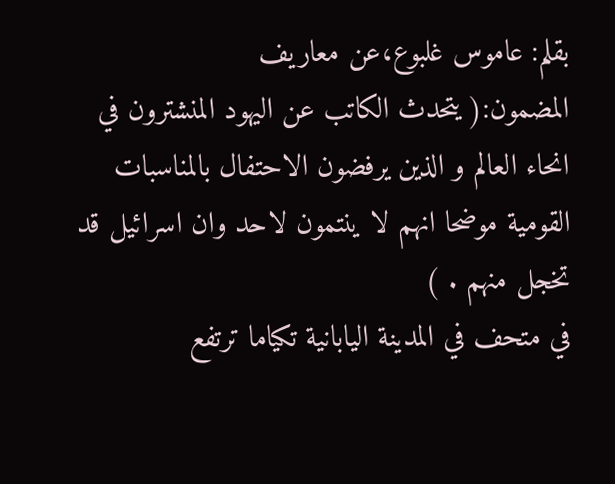بقلم: عاموس غلبوع،عن معاريف
المضمون:( يتحدث الكاتب عن اليهود المنشترون في انحاء العالم و الذين يرفضون الاحتفال بالمناسبات القومية موضحا انهم لا ينتمون لاحد وان اسرائيل قد تخجل منهم . )
في متحف في المدينة اليابانية تكياما ترتفع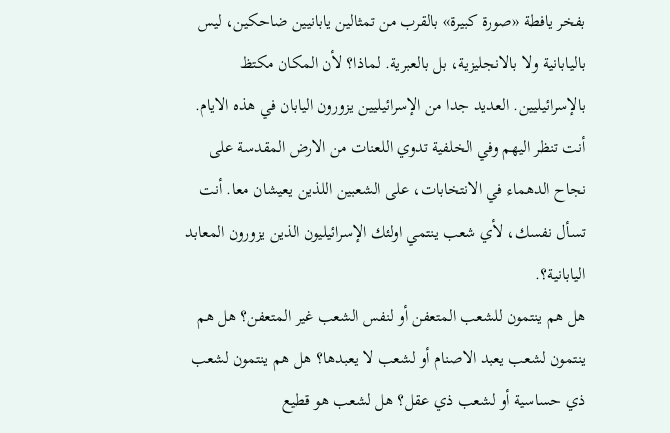بفخر يافطة «صورة كبيرة» بالقرب من تمثالين يابانيين ضاحكين، ليس باليابانية ولا بالانجليزية، بل بالعبرية. لماذا؟ لأن المكان مكتظ بالإسرائيليين. العديد جدا من الإسرائيليين يزورون اليابان في هذه الايام. أنت تنظر اليهم وفي الخلفية تدوي اللعنات من الارض المقدسة على نجاح الدهماء في الانتخابات، على الشعبين اللذين يعيشان معا. أنت تسأل نفسك، لأي شعب ينتمي اولئك الإسرائيليون الذين يزورون المعابد اليابانية؟.
هل هم ينتمون للشعب المتعفن أو لنفس الشعب غير المتعفن؟ هل هم ينتمون لشعب يعبد الاصنام أو لشعب لا يعبدها؟ هل هم ينتمون لشعب ذي حساسية أو لشعب ذي عقل؟ هل لشعب هو قطيع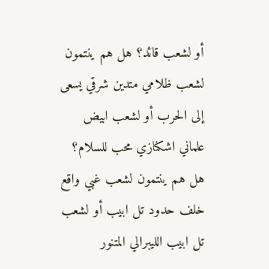أو لشعب قائد؟ هل هم ينتمون لشعب ظلامي متدين شرقي يسعى إلى الحرب أو لشعب ابيض علماني اشكنازي محب للسلام؟ هل هم ينتمون لشعب غبي واقع خلف حدود تل ابيب أو لشعب تل ابيب الليبرالي المتنور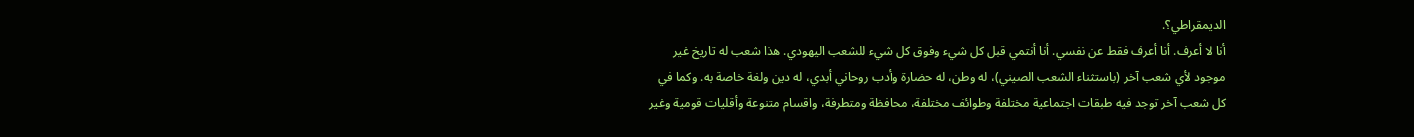الديمقراطي؟.
أنا لا أعرف. أنا أعرف فقط عن نفسي. أنا أنتمي قبل كل شيء وفوق كل شيء للشعب اليهودي. هذا شعب له تاريخ غير موجود لأي شعب آخر (باستثناء الشعب الصيني)، له وطن، له حضارة وأدب روحاني أبدي، له دين ولغة خاصة به. وكما في كل شعب آخر توجد فيه طبقات اجتماعية مختلفة وطوائف مختلفة، محافظة ومتطرفة، واقسام متنوعة وأقليات قومية وغير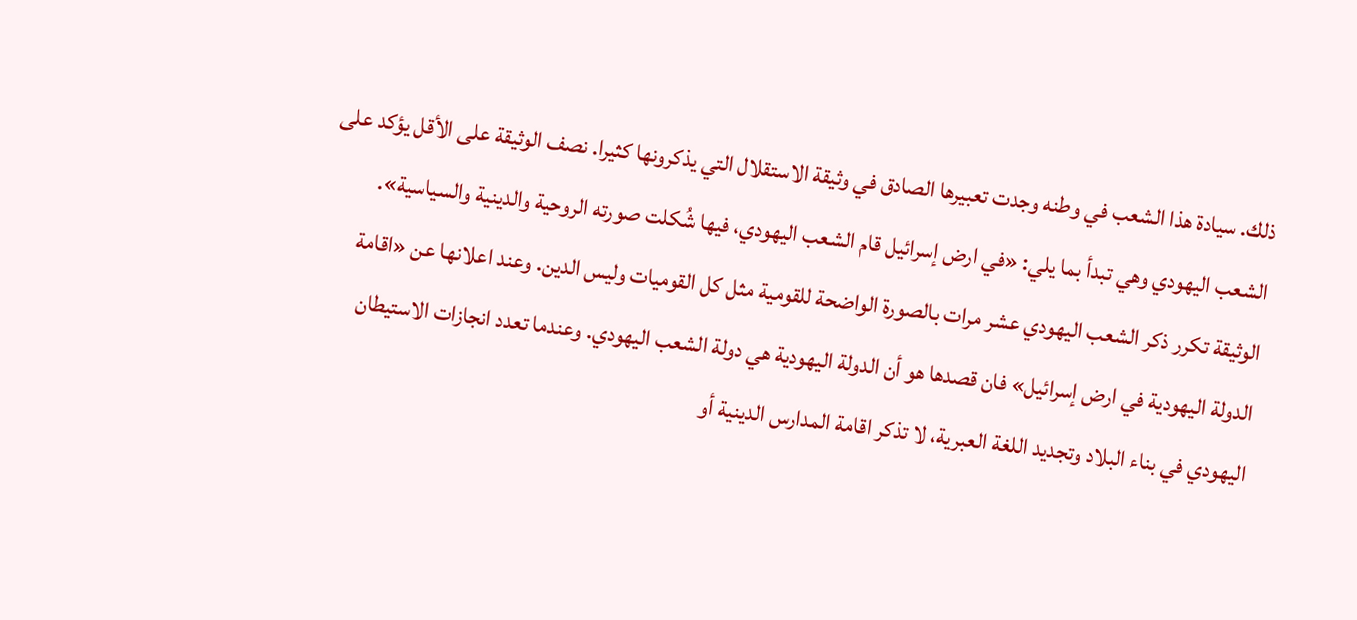ذلك. سيادة هذا الشعب في وطنه وجدت تعبيرها الصادق في وثيقة الاستقلال التي يذكرونها كثيرا. نصف الوثيقة على الأقل يؤكد على الشعب اليهودي وهي تبدأ بما يلي: «في ارض إسرائيل قام الشعب اليهودي، فيها شُكلت صورته الروحية والدينية والسياسية». الوثيقة تكرر ذكر الشعب اليهودي عشر مرات بالصورة الواضحة للقومية مثل كل القوميات وليس الدين. وعند اعلانها عن «اقامة الدولة اليهودية في ارض إسرائيل» فان قصدها هو أن الدولة اليهودية هي دولة الشعب اليهودي. وعندما تعدد انجازات الاستيطان اليهودي في بناء البلاد وتجديد اللغة العبرية، لا تذكر اقامة المدارس الدينية أو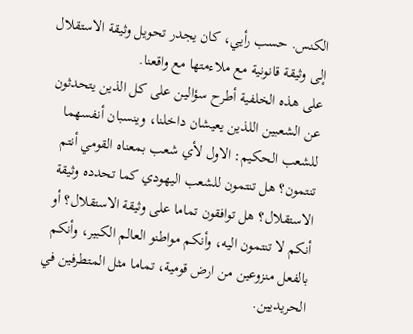الكنس. حسب رأيي، كان يجدر تحويل وثيقة الاستقلال إلى وثيقة قانونية مع ملاءمتها مع واقعنا.
على هذه الخلفية أطرح سؤالين على كل الذين يتحدثون عن الشعبين اللذين يعيشان داخلنا، وينسبان أنفسهما للشعب الحكيم: الاول لأي شعب بمعناه القومي أنتم تنتمون؟ هل تنتمون للشعب اليهودي كما تحدده وثيقة الاستقلال؟ هل توافقون تماما على وثيقة الاستقلال؟ أو أنكم لا تنتمون اليه، وأنكم مواطنو العالم الكبير، وأنكم بالفعل منزوعين من ارض قومية، تماما مثل المتطرفين في الحريديين.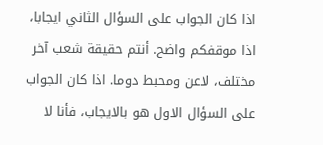اذا كان الجواب على السؤال الثاني ايجابا، اذا موقفكم واضح. أنتم حقيقة شعب آخر مختلف، لاعن ومحبط دوما. اذا كان الجواب على السؤال الاول هو بالايجاب، فأنا لا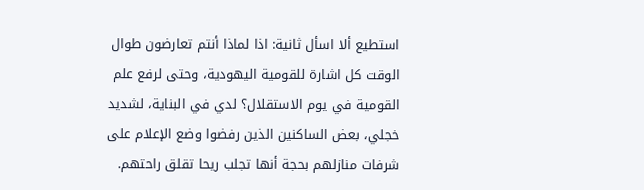استطيع ألا اسأل ثانية: اذا لماذا أنتم تعارضون طوال الوقت كل اشارة للقومية اليهودية، وحتى لرفع علم القومية في يوم الاستقلال؟ لدي في البناية، لشديد خجلي، بعض الساكنين الذين رفضوا وضع الإعلام على شرفات منازلهم بحجة أنها تجلب ريحا تقلق راحتهم.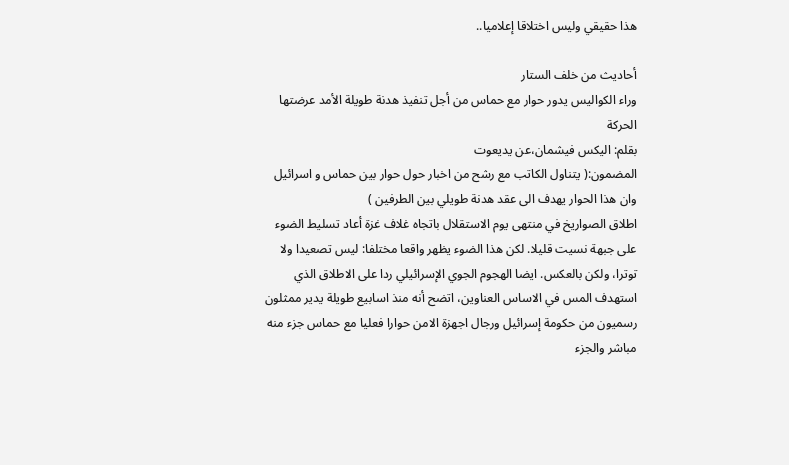هذا حقيقي وليس اختلاقا إعلاميا..

أحاديث من خلف الستار
وراء الكواليس يدور حوار مع حماس من أجل تنفيذ هدنة طويلة الأمد عرضتها الحركة
بقلم: اليكس فيشمان،عن يديعوت
المضمون:( يتناول الكاتب مع رشح من اخبار حول حوار بين حماس و اسرائيل وان هذا الحوار يهدف الى عقد هدنة طويلي بين الطرفين )
اطلاق الصواريخ في منتهى يوم الاستقلال باتجاه غلاف غزة أعاد تسليط الضوء على جبهة نسيت قليلا. لكن هذا الضوء يظهر واقعا مختلفا: ليس تصعيدا ولا توترا، ولكن بالعكس. ايضا الهجوم الجوي الإسرائيلي ردا على الاطلاق الذي استهدف المس في الاساس العناوين، اتضح أنه منذ اسابيع طويلة يدير ممثلون رسميون من حكومة إسرائيل ورجال اجهزة الامن حوارا فعليا مع حماس جزء منه مباشر والجزء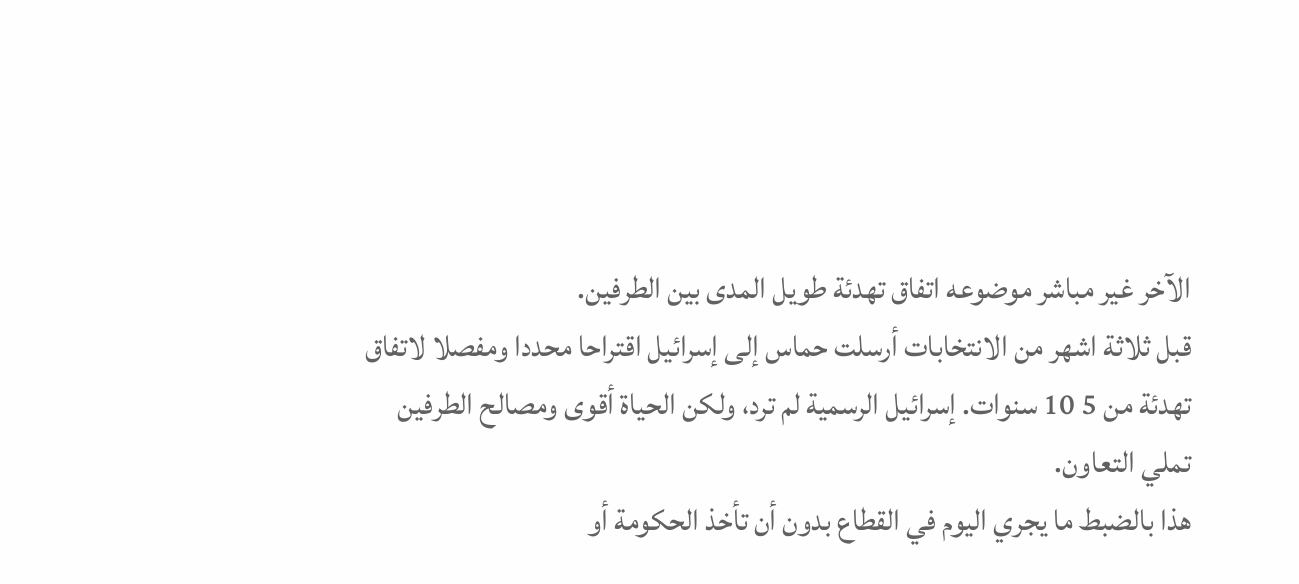الآخر غير مباشر موضوعه اتفاق تهدئة طويل المدى بين الطرفين.
قبل ثلاثة اشهر من الانتخابات أرسلت حماس إلى إسرائيل اقتراحا محددا ومفصلا لاتفاق تهدئة من 5 10 سنوات. إسرائيل الرسمية لم ترد، ولكن الحياة أقوى ومصالح الطرفين تملي التعاون.
هذا بالضبط ما يجري اليوم في القطاع بدون أن تأخذ الحكومة أو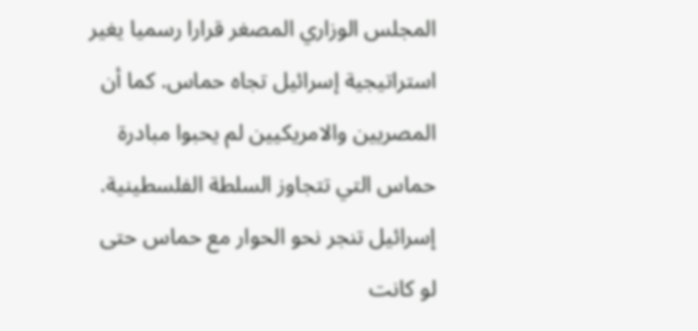المجلس الوزاري المصغر قرارا رسميا يغير استراتيجية إسرائيل تجاه حماس. كما أن المصريين والامريكيين لم يحبوا مبادرة حماس التي تتجاوز السلطة الفلسطينية. إسرائيل تنجر نحو الحوار مع حماس حتى لو كانت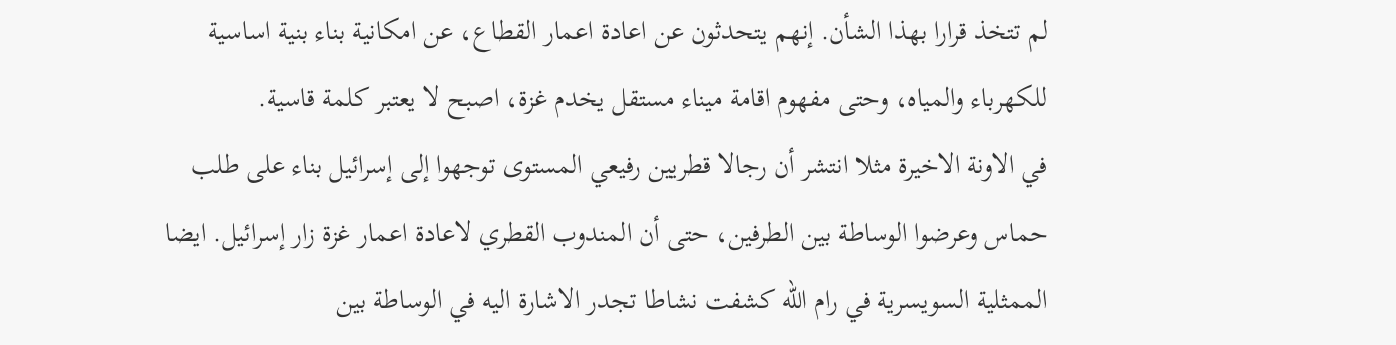لم تتخذ قرارا بهذا الشأن. إنهم يتحدثون عن اعادة اعمار القطاع، عن امكانية بناء بنية اساسية للكهرباء والمياه، وحتى مفهوم اقامة ميناء مستقل يخدم غزة، اصبح لا يعتبر كلمة قاسية.
في الاونة الاخيرة مثلا انتشر أن رجالا قطريين رفيعي المستوى توجهوا إلى إسرائيل بناء على طلب حماس وعرضوا الوساطة بين الطرفين، حتى أن المندوب القطري لاعادة اعمار غزة زار إسرائيل. ايضا الممثلية السويسرية في رام الله كشفت نشاطا تجدر الاشارة اليه في الوساطة بين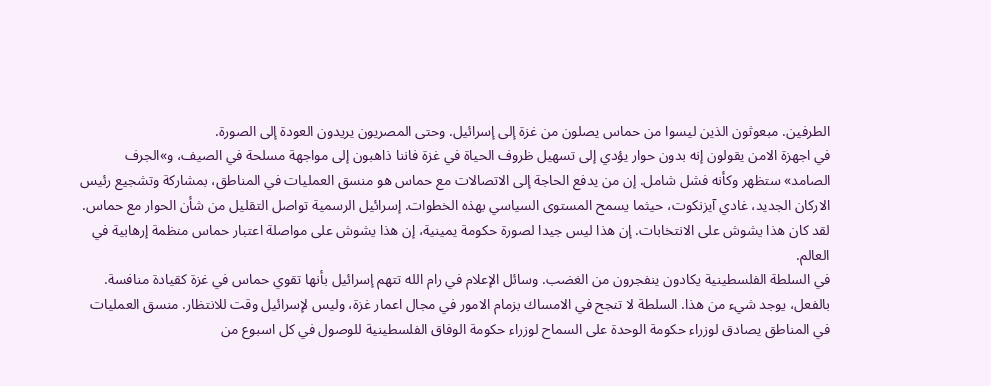الطرفين. مبعوثون الذين ليسوا من حماس يصلون من غزة إلى إسرائيل. وحتى المصريون يريدون العودة إلى الصورة.
في اجهزة الامن يقولون إنه بدون حوار يؤدي إلى تسهيل ظروف الحياة في غزة فاننا ذاهبون إلى مواجهة مسلحة في الصيف، و»الجرف الصامد» ستظهر وكأنه فشل شامل. إن من يدفع الحاجة إلى الاتصالات مع حماس هو منسق العمليات في المناطق، بمشاركة وتشجيع رئيس الاركان الجديد، غادي آيزنكوت، حيثما يسمح المستوى السياسي بهذه الخطوات. إسرائيل الرسمية تواصل التقليل من شأن الحوار مع حماس. لقد كان هذا يشوش على الانتخابات. إن هذا ليس جيدا لصورة حكومة يمينية، إن هذا يشوش على مواصلة اعتبار حماس منظمة إرهابية في العالم.
في السلطة الفلسطينية يكادون ينفجرون من الغضب. وسائل الإعلام في رام الله تتهم إسرائيل بأنها تقوي حماس في غزة كقيادة منافسة. بالفعل، يوجد شيء من هذا. السلطة لا تنجح في الامساك بزمام الامور في مجال اعمار غزة، وليس لإسرائيل وقت للانتظار. منسق العمليات في المناطق يصادق لوزراء حكومة الوحدة على السماح لوزراء حكومة الوفاق الفلسطينية للوصول في كل اسبوع من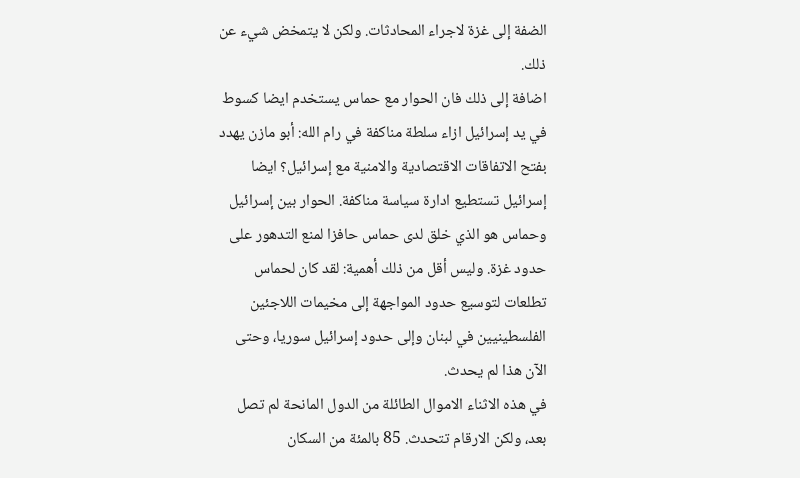الضفة إلى غزة لاجراء المحادثات. ولكن لا يتمخض شيء عن ذلك.
اضافة إلى ذلك فان الحوار مع حماس يستخدم ايضا كسوط في يد إسرائيل ازاء سلطة مناكفة في رام الله: أبو مازن يهدد بفتح الاتفاقات الاقتصادية والامنية مع إسرائيل؟ ايضا إسرائيل تستطيع ادارة سياسة مناكفة. الحوار بين إسرائيل وحماس هو الذي خلق لدى حماس حافزا لمنع التدهور على حدود غزة. وليس أقل من ذلك أهمية: لقد كان لحماس تطلعات لتوسيع حدود المواجهة إلى مخيمات اللاجئين الفلسطينيين في لبنان وإلى حدود إسرائيل سوريا، وحتى الآن هذا لم يحدث.
في هذه الاثناء الاموال الطائلة من الدول المانحة لم تصل بعد، ولكن الارقام تتحدث. 85 بالمئة من السكان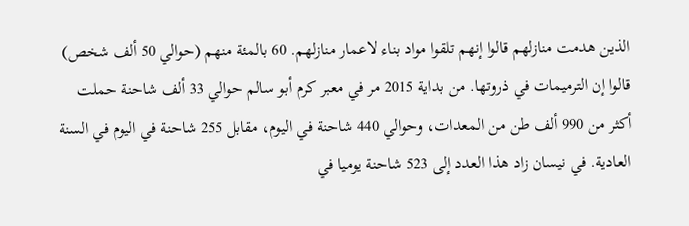الذين هدمت منازلهم قالوا إنهم تلقوا مواد بناء لاعمار منازلهم. 60 بالمئة منهم (حوالي 50 ألف شخص) قالوا إن الترميمات في ذروتها. من بداية 2015 مر في معبر كرم أبو سالم حوالي 33 ألف شاحنة حملت أكثر من 990 ألف طن من المعدات، وحوالي 440 شاحنة في اليوم، مقابل 255 شاحنة في اليوم في السنة العادية. في نيسان زاد هذا العدد إلى 523 شاحنة يوميا في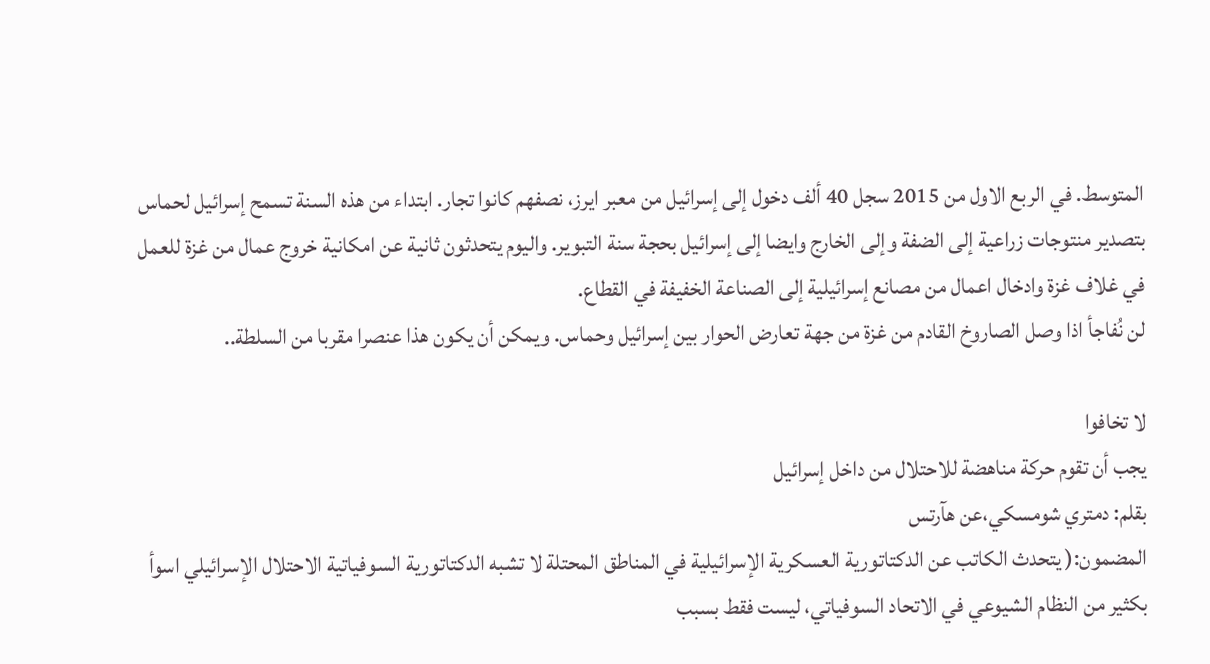المتوسط. في الربع الاول من 2015 سجل 40 ألف دخول إلى إسرائيل من معبر ايرز، نصفهم كانوا تجار. ابتداء من هذه السنة تسمح إسرائيل لحماس بتصدير منتوجات زراعية إلى الضفة وإلى الخارج وايضا إلى إسرائيل بحجة سنة التبوير. واليوم يتحدثون ثانية عن امكانية خروج عمال من غزة للعمل في غلاف غزة وادخال اعمال من مصانع إسرائيلية إلى الصناعة الخفيفة في القطاع.
لن نُفاجأ اذا وصل الصاروخ القادم من غزة من جهة تعارض الحوار بين إسرائيل وحماس. ويمكن أن يكون هذا عنصرا مقربا من السلطة..

لا تخافوا
يجب أن تقوم حركة مناهضة للاحتلال من داخل إسرائيل
بقلم: دمتري شومسكي،عن هآرتس
المضمون:( يتحدث الكاتب عن الدكتاتورية العسكرية الإسرائيلية في المناطق المحتلة لا تشبه الدكتاتورية السوفياتية الاحتلال الإسرائيلي اسوأ بكثير من النظام الشيوعي في الاتحاد السوفياتي، ليست فقط بسبب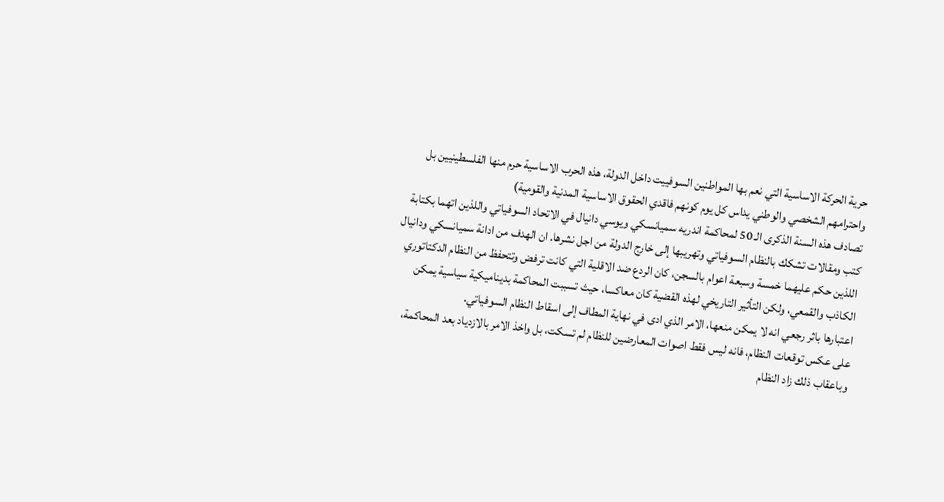حرية الحركة الاساسية التي نعم بها المواطنين السوفييت داخل الدولة، هذه الحرب الاساسية حرم منها الفلسطينيين بل واحترامهم الشخصي والوطني يداس كل يوم كونهم فاقدي الحقوق الاساسية المدنية والقومية)
تصادف هذه السنة الذكرى الـ 50 لمحاكمة اندريه سميانسكي ويوسي دانيال في الاتحاد السوفياتي واللذين اتهما بكتابة كتب ومقالات تشكك بالنظام السوفياتي وتهريبها إلى خارج الدولة من اجل نشرها. ان الهدف من ادانة سميانسكي ودانيال اللذين حكم عليهما خمسة وسبعة اعوام بالسجن، كان الردع ضد الاقلية التي كانت ترفض وتتحفظ من النظام الدكتاتوري الكاذب والقمعي، ولكن التأثير التاريخي لهذه القضية كان معاكسا، حيث تسببت المحاكمة بديناميكية سياسية يمكن اعتبارها باثر رجعي انه لا يمكن منعها، الامر الذي ادى في نهاية المطاف إلى اسقاط النظام السوفياتي.
على عكس توقعات النظام، فانه ليس فقط اصوات المعارضين للنظام لم تسكت، بل واخذ الامر بالازدياد بعد المحاكمة، وباعقاب ذلك زاد النظام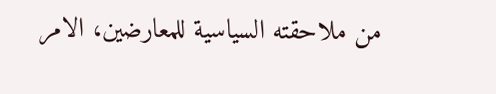من ملاحقته السياسية للمعارضين، الامر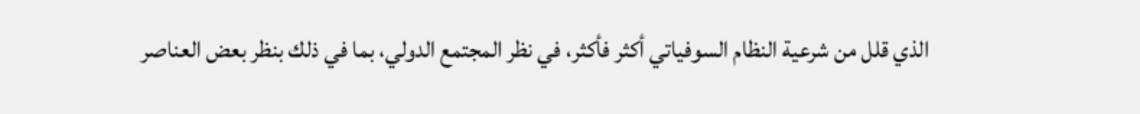الذي قلل من شرعية النظام السوفياتي أكثر فأكثر، في نظر المجتمع الدولي، بما في ذلك بنظر بعض العناصر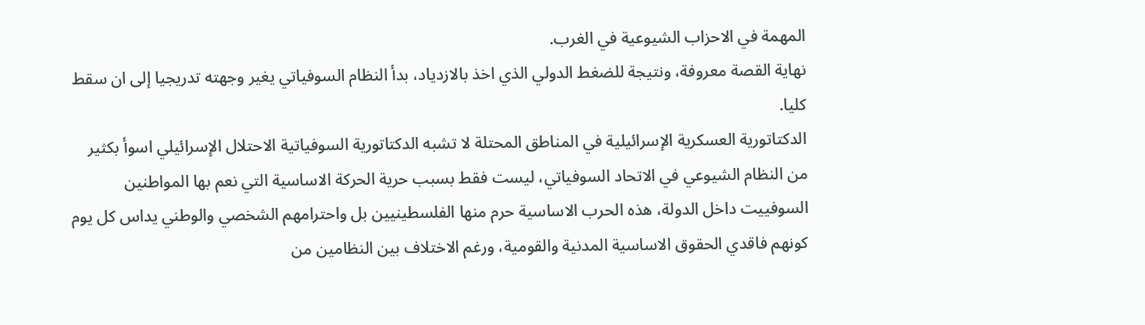المهمة في الاحزاب الشيوعية في الغرب.
نهاية القصة معروفة، ونتيجة للضغط الدولي الذي اخذ بالازدياد، بدأ النظام السوفياتي يغير وجهته تدريجيا إلى ان سقط كليا.
الدكتاتورية العسكرية الإسرائيلية في المناطق المحتلة لا تشبه الدكتاتورية السوفياتية الاحتلال الإسرائيلي اسوأ بكثير من النظام الشيوعي في الاتحاد السوفياتي، ليست فقط بسبب حرية الحركة الاساسية التي نعم بها المواطنين السوفييت داخل الدولة، هذه الحرب الاساسية حرم منها الفلسطينيين بل واحترامهم الشخصي والوطني يداس كل يوم كونهم فاقدي الحقوق الاساسية المدنية والقومية، ورغم الاختلاف بين النظامين من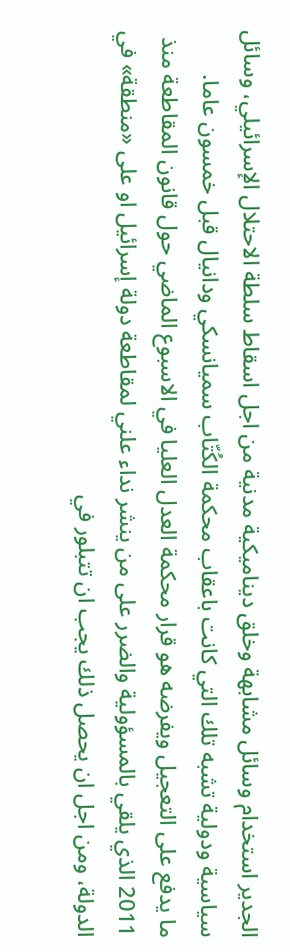الجدير استخدام وسائل مشابهة وخلق ديناميكية مدنية من اجل اسقاط سلطة الاحتلال الإسرائيلي، وسائل سياسية ودولية تشبه تلك التي كانت باعقاب محكمة الكُتّاب سميانسكي ودانيال قبل خمسون عاما.
ما يدفع على التعجيل ويفرضه هو قرار محكمة العدل العليا في الاسبوع الماضي حول قانون المقاطعة منذ 2011 الذي يلقي بالمسؤولية والضرر على من ينشر نداء علني لمقاطعة دولة إسرائيل او على «منطقة» في الدولة، ومن اجل ان يحصل ذلك يجب ان تتبلور في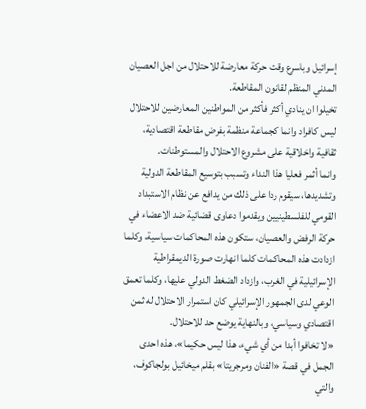إسرائيل وباسرع وقت حركة معارضة للاحتلال من اجل العصيان المدني المنظم لقانون المقاطعة.
تخيلوا ان ينادي أكثر فأكثر من المواطنين المعارضين للاحتلال ليس كافراد وانما كجماعة منظمة بفرض مقاطعة اقتصادية، ثقافية واخلاقية على مشروع الاحتلال والمستوطنات.
وانما أثمر فعليا هذا النداء وتسبب بتوسيع المقاطعة الدولية وتشديدها، سيقوم ردا على ذلك من يدافع عن نظام الاستبداد القومي للفلسطينيين ويقدموا دعاوى قضائية ضد الاعضاء في حركة الرفض والعصيان، ستكون هذه المحاكمات سياسية، وكلما ازدادت هذه المحاكمات كلما انهارت صورة الديمقراطية الإسرائيلية في الغرب، وازداد الضغط الدولي عليها، وكلما تعمق الوعي لدى الجمهور الإسرائيلي كان استمرار الاحتلال له ثمن اقتصادي وسياسي، وبالنهاية يوضع حد للاحتلال.
«لا تخافوا أبدا من أي شيء، هذا ليس حكيما»، هذه احدى الجمل في قصة «الفنان ومرجريتا» بقلم ميخائيل بولجاكوف، والتي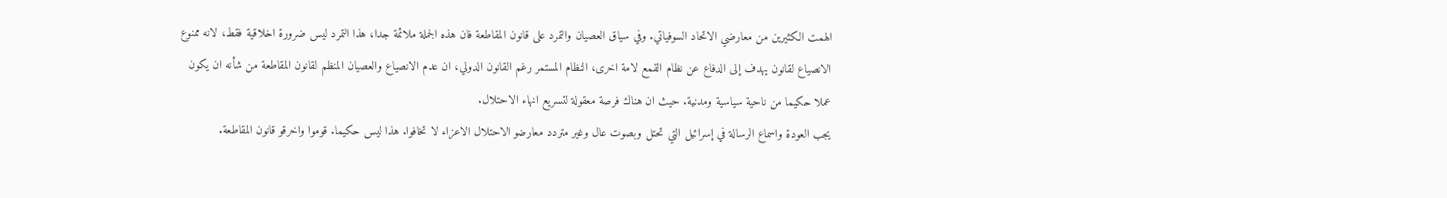الهمت الكثيرين من معارضي الاتحاد السوفياتي. وفي سياق العصيان والتمرد على قانون المقاطعة فان هذه الجملة ملائمة جدا، هذا التمرد ليس ضرورة اخلاقية فقط، لانه ممنوع الانصياع لقانون يهدف إلى الدفاع عن نظام القمع لامة اخرى، النظام المستمر رغم القانون الدولي، ان عدم الانصياع والعصيان المنظم لقانون المقاطعة من شأنه ان يكون عملا حكيما من ناحية سياسية ومدنية. حيث ان هناك فرصة معقولة لتسريع انهاء الاحتلال.
يجب العودة واسماع الرسالة في إسرائيل التي تحتل وبصوت عال وغير متردد معارضو الاحتلال الاعزاء لا تخافوا. هذا ليس حكيما. قوموا واخرقو قانون المقاطعة.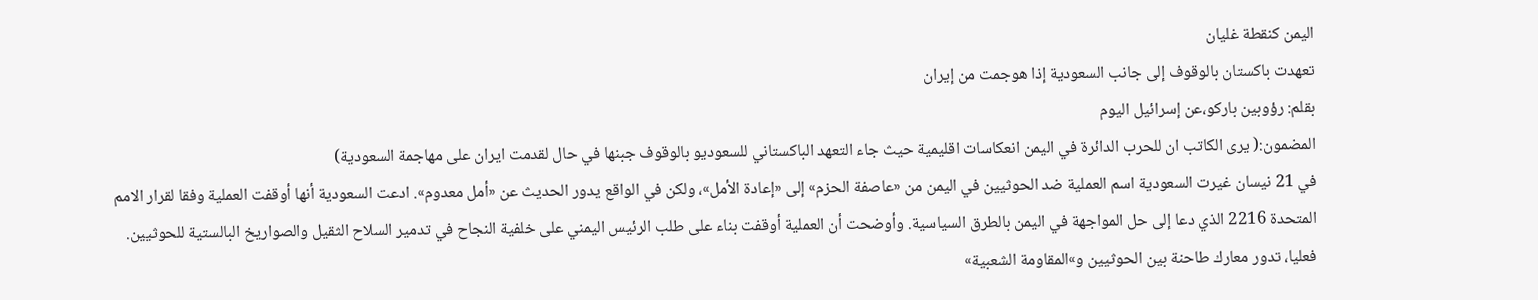اليمن كنقطة غليان
تعهدت باكستان بالوقوف إلى جانب السعودية إذا هوجمت من إيران
بقلم: رؤوبين باركو،عن إسرائيل اليوم
المضمون:( يرى الكاتب ان للحرب الدائرة في اليمن انعكاسات اقليمية حيث جاء التعهد الباكستاني للسعوديو بالوقوف جبنها في حال لقدمت ايران على مهاجمة السعودية)
في 21 نيسان غيرت السعودية اسم العملية ضد الحوثيين في اليمن من «عاصفة الحزم» إلى «إعادة الأمل»، ولكن في الواقع يدور الحديث عن «أمل معدوم». ادعت السعودية أنها أوقفت العملية وفقا لقرار الامم المتحدة 2216 الذي دعا إلى حل المواجهة في اليمن بالطرق السياسية. وأوضحت أن العملية أوقفت بناء على طلب الرئيس اليمني على خلفية النجاح في تدمير السلاح الثقيل والصواريخ البالستية للحوثيين. فعليا، تدور معارك طاحنة بين الحوثيين و»المقاومة الشعبية»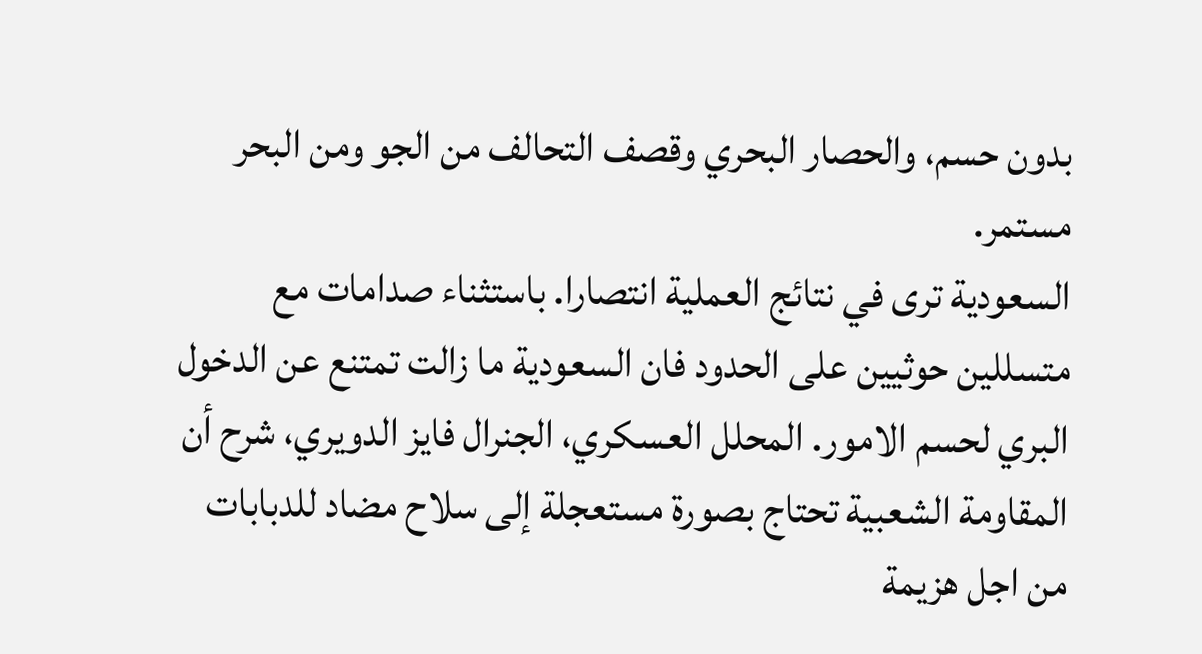بدون حسم، والحصار البحري وقصف التحالف من الجو ومن البحر مستمر.
السعودية ترى في نتائج العملية انتصارا. باستثناء صدامات مع متسللين حوثيين على الحدود فان السعودية ما زالت تمتنع عن الدخول البري لحسم الامور. المحلل العسكري، الجنرال فايز الدويري، شرح أن المقاومة الشعبية تحتاج بصورة مستعجلة إلى سلاح مضاد للدبابات من اجل هزيمة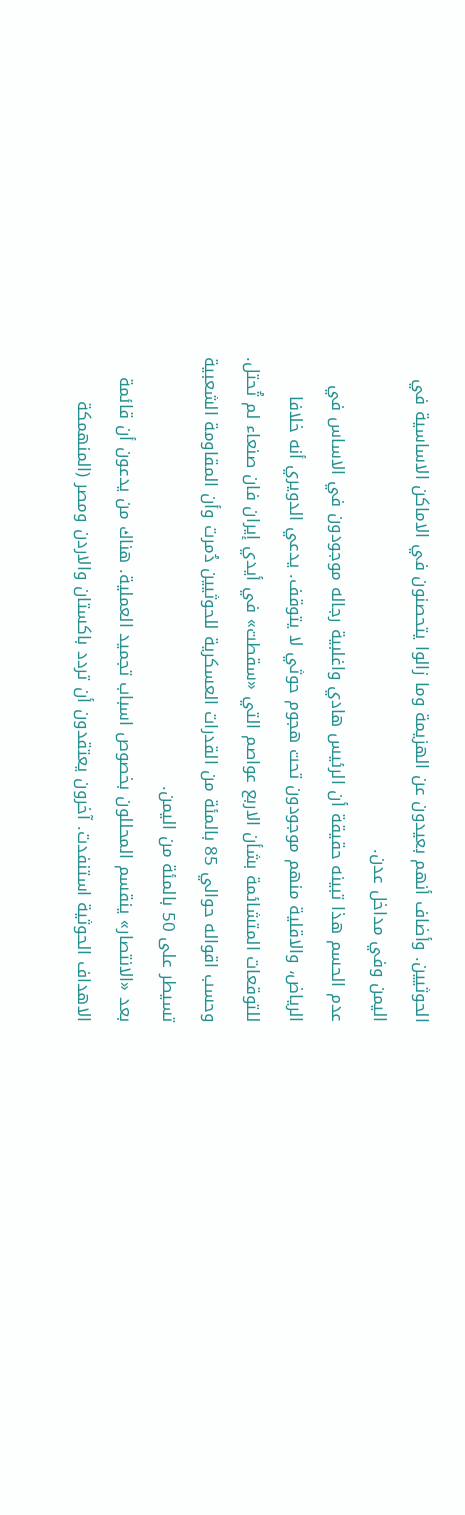الحوثيين. وأضاف أنهم بعيدون عن الهزيمة وما زالوا يتحصنون في الاماكن الاساسية في اليمن وفي مداخل عدن.
عدم الحسم هذا تبينه حقيقة أن الرئيس هادي واغلبية رجاله موجودون في الاساس في الرياض، والاقلية منهم موجودون تحت هجوم حوثي لا يتوقف. يدعي الدويري أنه خلافا للتوقعات المتشائمة بشأن الاربع عواصم التي «سقطت» في أيدي إيران فان صنعاء لم تُحتل. وحسب اقواله حوالي 85 بالمئة من القدرات العسكرية للحوثيين دُمرت وأن المقاومة الشعبية تسيطر على 50 بالمئة من اليمن.
بعد «الانتصار» ينقسم المحللون بخصوص اسباب تجميد العملية. هناك من يدعون أن قائمة الاهداف الحوثية استنفدت. آخرون يعتقدون أن تردد باكستان والاردن ومصر (المنهمكة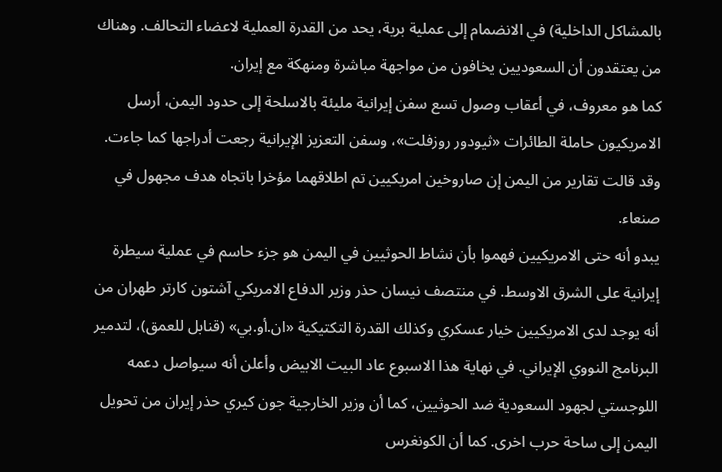بالمشاكل الداخلية) في الانضمام إلى عملية برية، يحد من القدرة العملية لاعضاء التحالف. وهناك من يعتقدون أن السعوديين يخافون من مواجهة مباشرة ومنهكة مع إيران.
كما هو معروف، في أعقاب وصول تسع سفن إيرانية مليئة بالاسلحة إلى حدود اليمن، أرسل الامريكيون حاملة الطائرات «ثيودور روزفلت»، وسفن التعزيز الإيرانية رجعت أدراجها كما جاءت. وقد قالت تقارير من اليمن إن صاروخين امريكيين تم اطلاقهما مؤخرا باتجاه هدف مجهول في صنعاء.
يبدو أنه حتى الامريكيين فهموا بأن نشاط الحوثيين في اليمن هو جزء حاسم في عملية سيطرة إيرانية على الشرق الاوسط. في منتصف نيسان حذر وزير الدفاع الامريكي آشتون كارتر طهران من أنه يوجد لدى الامريكيين خيار عسكري وكذلك القدرة التكتيكية «ان.أو.بي» (قنابل للعمق)، لتدمير البرنامج النووي الإيراني. في نهاية هذا الاسبوع عاد البيت الابيض وأعلن أنه سيواصل دعمه اللوجستي لجهود السعودية ضد الحوثيين، كما أن وزير الخارجية جون كيري حذر إيران من تحويل اليمن إلى ساحة حرب اخرى. كما أن الكونغرس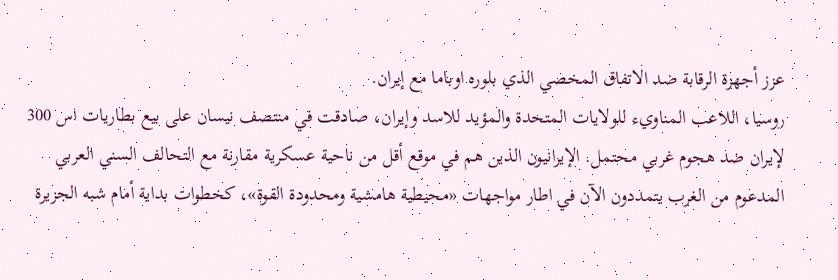عزز أجهزة الرقابة ضد الاتفاق المخصي الذي بلوره اوباما مع إيران.
روسيا، اللاعب المناويء للولايات المتحدة والمؤيد للاسد وإيران، صادقت في منتصف نيسان على بيع بطاريات اس 300 لإيران ضد هجوم غربي محتمل. الإيرانيون الذين هم في موقع أقل من ناحية عسكرية مقارنة مع التحالف السني العربي المدعوم من الغرب يتمددون الآن في اطار مواجهات «محيطية هامشية ومحدودة القوة»، كخطوات بداية أمام شبه الجزيرة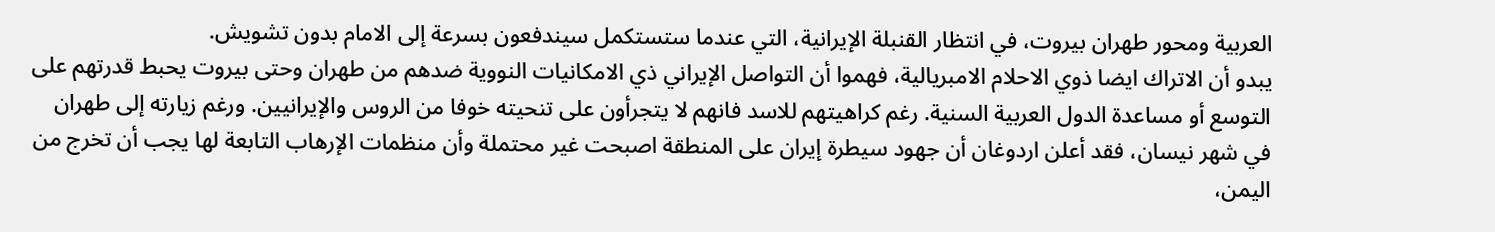العربية ومحور طهران بيروت، في انتظار القنبلة الإيرانية، التي عندما ستستكمل سيندفعون بسرعة إلى الامام بدون تشويش.
يبدو أن الاتراك ايضا ذوي الاحلام الامبريالية، فهموا أن التواصل الإيراني ذي الامكانيات النووية ضدهم من طهران وحتى بيروت يحبط قدرتهم على التوسع أو مساعدة الدول العربية السنية. رغم كراهيتهم للاسد فانهم لا يتجرأون على تنحيته خوفا من الروس والإيرانيين. ورغم زيارته إلى طهران في شهر نيسان، فقد أعلن اردوغان أن جهود سيطرة إيران على المنطقة اصبحت غير محتملة وأن منظمات الإرهاب التابعة لها يجب أن تخرج من اليمن،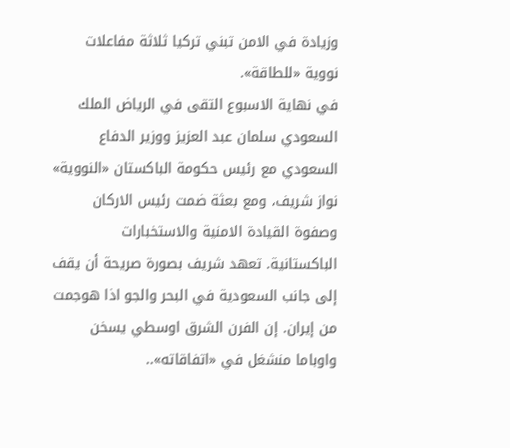وزيادة في الامن تبني تركيا ثلاثة مفاعلات نووية «للطاقة».
في نهاية الاسبوع التقى في الرياض الملك السعودي سلمان عبد العزيز ووزير الدفاع السعودي مع رئيس حكومة الباكستان «النووية» نواز شريف، ومع بعثة ضمت رئيس الاركان وصفوة القيادة الامنية والاستخبارات الباكستانية. تعهد شريف بصورة صريحة أن يقف إلى جانب السعودية في البحر والجو اذا هوجمت من إيران. إن الفرن الشرق اوسطي يسخن واوباما منشغل في «اتفاقاته»..